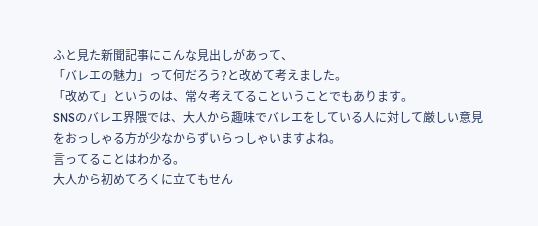ふと見た新聞記事にこんな見出しがあって、
「バレエの魅力」って何だろう?と改めて考えました。
「改めて」というのは、常々考えてるこということでもあります。
SNSのバレエ界隈では、大人から趣味でバレエをしている人に対して厳しい意見をおっしゃる方が少なからずいらっしゃいますよね。
言ってることはわかる。
大人から初めてろくに立てもせん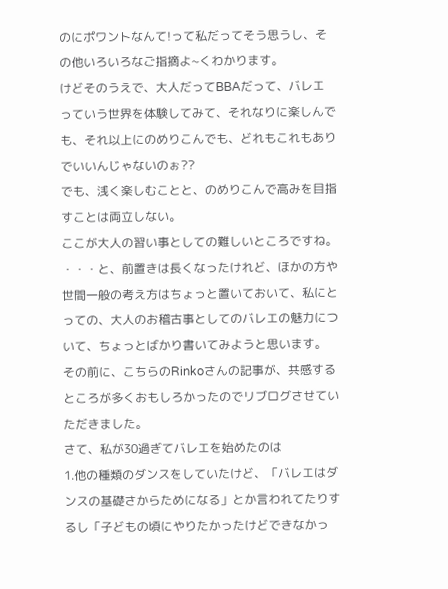のにポワントなんて!って私だってそう思うし、その他いろいろなご指摘よ~くわかります。
けどそのうえで、大人だってBBAだって、バレエっていう世界を体験してみて、それなりに楽しんでも、それ以上にのめりこんでも、どれもこれもありでいいんじゃないのぉ??
でも、浅く楽しむことと、のめりこんで高みを目指すことは両立しない。
ここが大人の習い事としての難しいところですね。
・・・と、前置きは長くなったけれど、ほかの方や世間一般の考え方はちょっと置いておいて、私にとっての、大人のお稽古事としてのバレエの魅力について、ちょっとばかり書いてみようと思います。
その前に、こちらのRinkoさんの記事が、共感するところが多くおもしろかったのでリブログさせていただきました。
さて、私が30過ぎてバレエを始めたのは
1.他の種類のダンスをしていたけど、「バレエはダンスの基礎さからためになる」とか言われてたりするし「子どもの頃にやりたかったけどできなかっ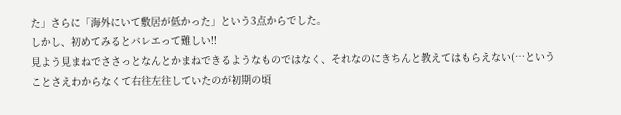た」さらに「海外にいて敷居が低かった」という3点からでした。
しかし、初めてみるとバレエって難しい!!
見よう見まねでささっとなんとかまねできるようなものではなく、それなのにきちんと教えてはもらえない(…ということさえわからなくて右往左往していたのが初期の頃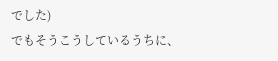でした)
でもそうこうしているうちに、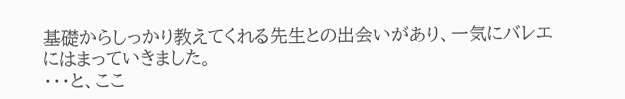基礎からしっかり教えてくれる先生との出会いがあり、一気にバレエにはまっていきました。
・・・と、ここ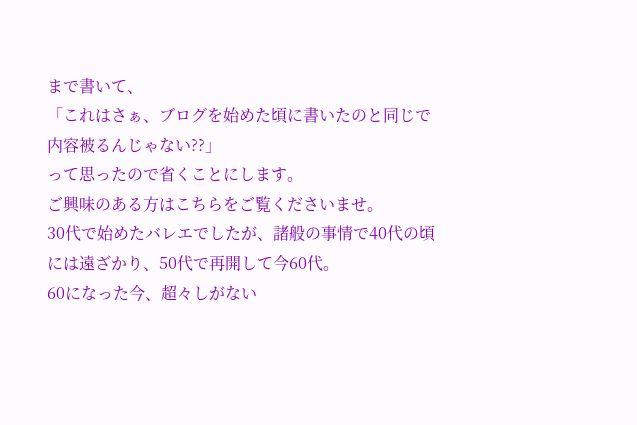まで書いて、
「これはさぁ、ブログを始めた頃に書いたのと同じで内容被るんじゃない??」
って思ったので省くことにします。
ご興味のある方はこちらをご覧くださいませ。
30代で始めたバレエでしたが、諸般の事情で40代の頃には遠ざかり、50代で再開して今60代。
60になった今、超々しがない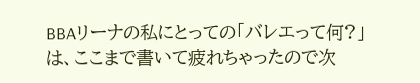BBAリーナの私にとっての「バレエって何?」は、ここまで書いて疲れちゃったので次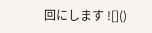回にします ![]()